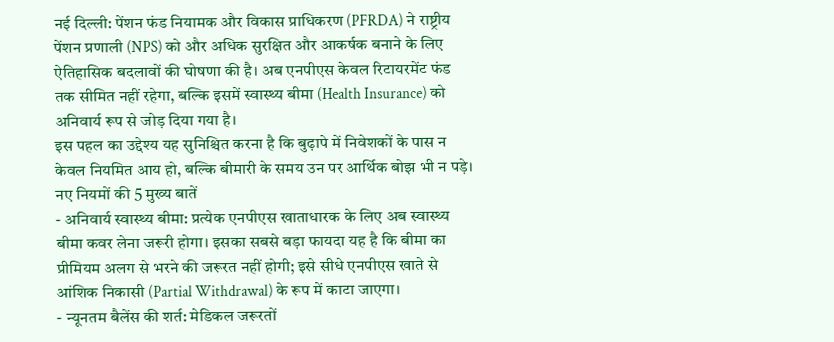नई दिल्ली: पेंशन फंड नियामक और विकास प्राधिकरण (PFRDA) ने राष्ट्रीय पेंशन प्रणाली (NPS) को और अधिक सुरक्षित और आकर्षक बनाने के लिए ऐतिहासिक बदलावों की घोषणा की है। अब एनपीएस केवल रिटायरमेंट फंड तक सीमित नहीं रहेगा, बल्कि इसमें स्वास्थ्य बीमा (Health Insurance) को अनिवार्य रूप से जोड़ दिया गया है।
इस पहल का उद्देश्य यह सुनिश्चित करना है कि बुढ़ापे में निवेशकों के पास न केवल नियमित आय हो, बल्कि बीमारी के समय उन पर आर्थिक बोझ भी न पड़े।
नए नियमों की 5 मुख्य बातें
- अनिवार्य स्वास्थ्य बीमा: प्रत्येक एनपीएस खाताधारक के लिए अब स्वास्थ्य बीमा कवर लेना जरूरी होगा। इसका सबसे बड़ा फायदा यह है कि बीमा का प्रीमियम अलग से भरने की जरूरत नहीं होगी; इसे सीधे एनपीएस खाते से आंशिक निकासी (Partial Withdrawal) के रूप में काटा जाएगा।
- न्यूनतम बैलेंस की शर्त: मेडिकल जरूरतों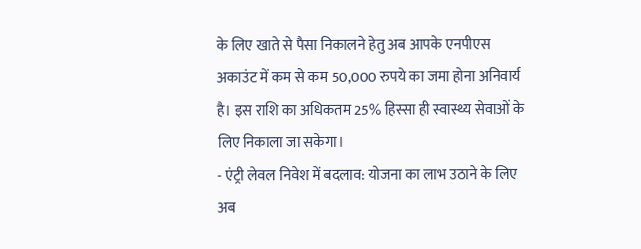के लिए खाते से पैसा निकालने हेतु अब आपके एनपीएस अकाउंट में कम से कम 50,000 रुपये का जमा होना अनिवार्य है। इस राशि का अधिकतम 25% हिस्सा ही स्वास्थ्य सेवाओं के लिए निकाला जा सकेगा।
- एंट्री लेवल निवेश में बदलाव: योजना का लाभ उठाने के लिए अब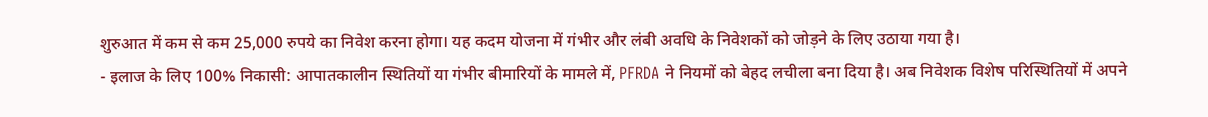शुरुआत में कम से कम 25,000 रुपये का निवेश करना होगा। यह कदम योजना में गंभीर और लंबी अवधि के निवेशकों को जोड़ने के लिए उठाया गया है।
- इलाज के लिए 100% निकासी: आपातकालीन स्थितियों या गंभीर बीमारियों के मामले में, PFRDA ने नियमों को बेहद लचीला बना दिया है। अब निवेशक विशेष परिस्थितियों में अपने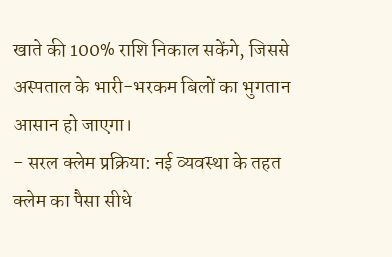खाते की 100% राशि निकाल सकेंगे, जिससे अस्पताल के भारी-भरकम बिलों का भुगतान आसान हो जाएगा।
- सरल क्लेम प्रक्रिया: नई व्यवस्था के तहत क्लेम का पैसा सीधे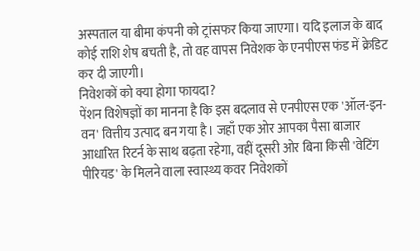अस्पताल या बीमा कंपनी को ट्रांसफर किया जाएगा। यदि इलाज के बाद कोई राशि शेष बचती है, तो वह वापस निवेशक के एनपीएस फंड में क्रेडिट कर दी जाएगी।
निवेशकों को क्या होगा फायदा?
पेंशन विशेषज्ञों का मानना है कि इस बदलाव से एनपीएस एक 'ऑल-इन-वन' वित्तीय उत्पाद बन गया है। जहाँ एक ओर आपका पैसा बाजार आधारित रिटर्न के साथ बढ़ता रहेगा, वहीं दूसरी ओर बिना किसी 'वेटिंग पीरियड' के मिलने वाला स्वास्थ्य कवर निवेशकों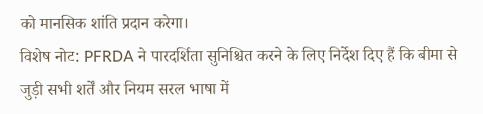को मानसिक शांति प्रदान करेगा।
विशेष नोट: PFRDA ने पारदर्शिता सुनिश्चित करने के लिए निर्देश दिए हैं कि बीमा से जुड़ी सभी शर्तें और नियम सरल भाषा में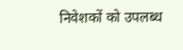निवेशकों को उपलब्ध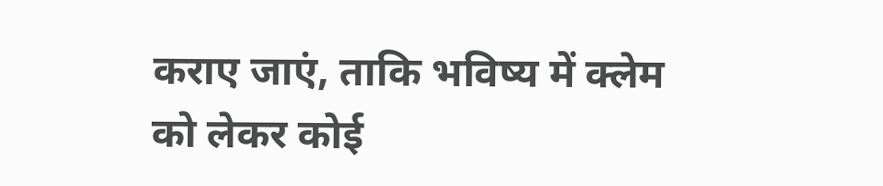कराए जाएं, ताकि भविष्य में क्लेम को लेकर कोई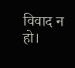विवाद न हो।